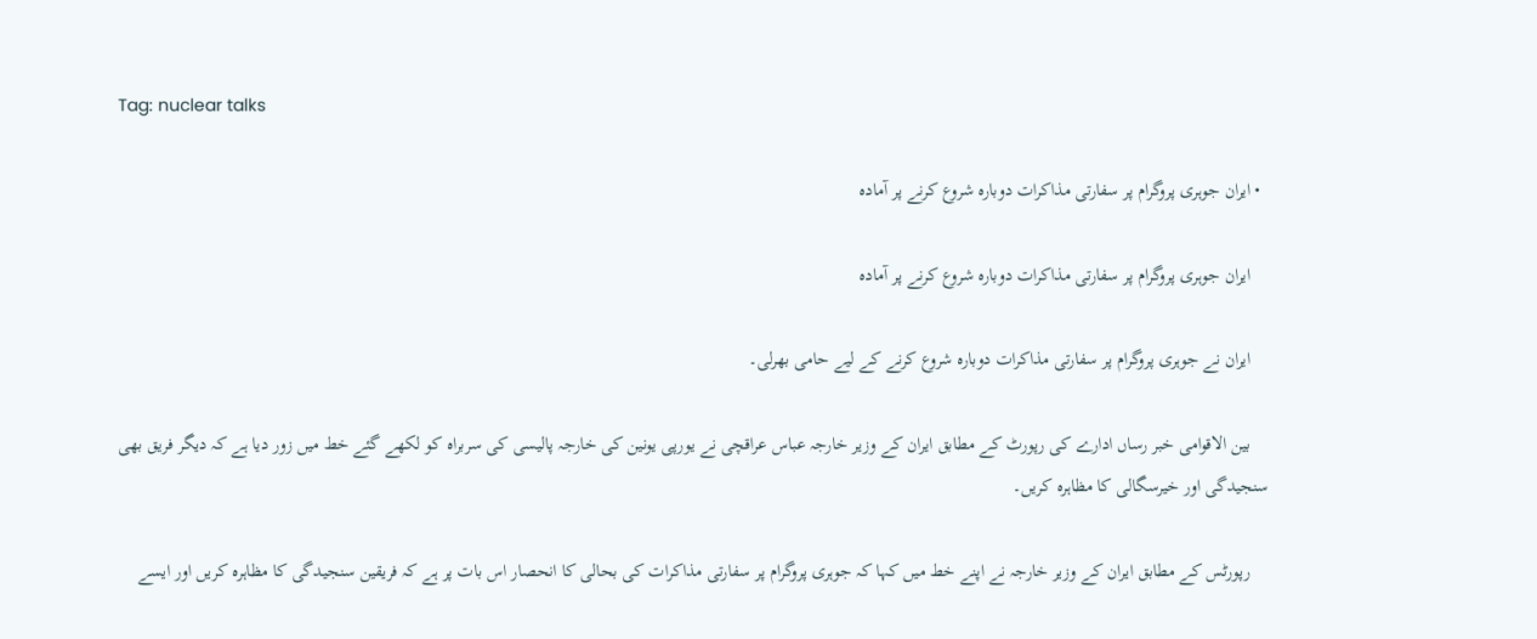Tag: nuclear talks

  • ایران جوہری پروگرام پر سفارتی مذاکرات دوبارہ شروع کرنے پر آمادہ

    ایران جوہری پروگرام پر سفارتی مذاکرات دوبارہ شروع کرنے پر آمادہ

    ایران نے جوہری پروگرام پر سفارتی مذاکرات دوبارہ شروع کرنے کے لیے حامی بھرلی۔

    بین الاقوامی خبر رساں ادارے کی رپورٹ کے مطابق ایران کے وزیر خارجہ عباس عراقچی نے یورپی یونین کی خارجہ پالیسی کی سربراہ کو لکھے گئے خط میں زور دیا ہے کہ دیگر فریق بھی سنجیدگی اور خیرسگالی کا مظاہرہ کریں۔

    رپورٹس کے مطابق ایران کے وزیر خارجہ نے اپنے خط میں کہا کہ جوہری پروگرام پر سفارتی مذاکرات کی بحالی کا انحصار اس بات پر ہے کہ فریقین سنجیدگی کا مظاہرہ کریں اور ایسے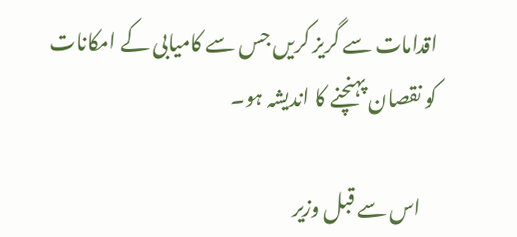اقدامات سے گریز کریں جس سے کامیابی کے امکانات کو نقصان پہنچنے کا اندیشہ ہو۔

    اس سے قبل وزیر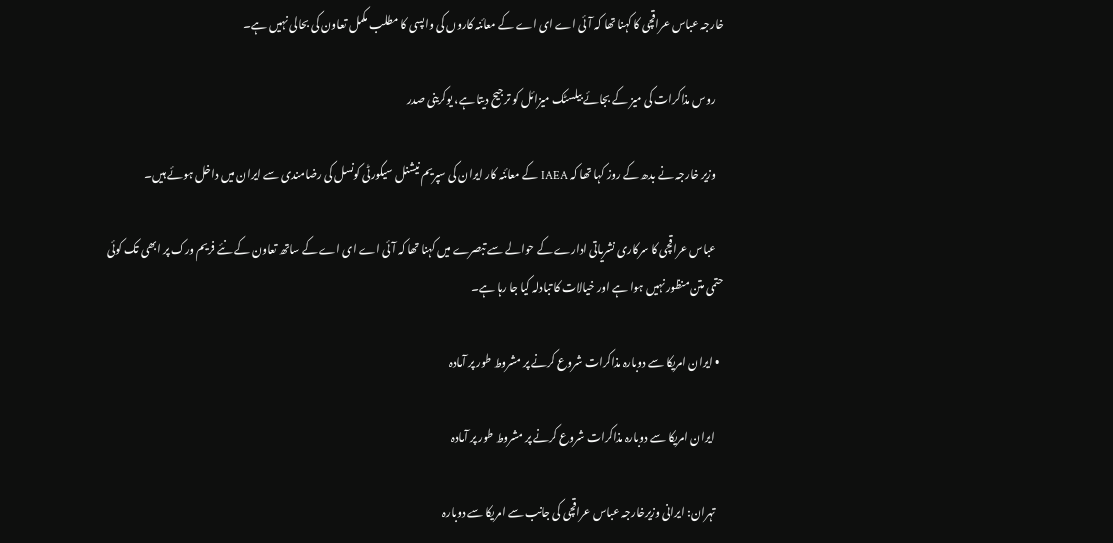خارجہ عباس عراقچی کا کہنا تھا کہ آئی اے ای اے کے معائنہ کاروں کی واپسی کا مطلب مکمل تعاون کی بحالی نہیں ہے۔

    روس مذاکرات کی میز کے بجائے بیلسٹک میزائل کو ترجیح دیتا ہے، یوکرینی صدر

    وزیر خارجہ نے بدھ کے روز کہا تھا کہ IAEA کے معائنہ کار ایران کی سپریم نیشنل سیکورٹی کونسل کی رضامندی سے ایران میں داخل ہوئے ہیں۔

    عباس عراقچی کا سرکاری نشریاتی ادارے کے حوالے سے تبصرے میں کہنا تھا کہ آئی اے ای اے کے ساتھ تعاون کے نئے فریم ورک پر ابھی تک کوئی حتمی متن منظور نہیں ہوا ہے اور خیالات کا تبادلہ کیا جا رہا ہے۔

  • ایران امریکا سے دوبارہ مذاکرات شروع کرنے پر مشروط طور پر آمادہ

    ایران امریکا سے دوبارہ مذاکرات شروع کرنے پر مشروط طور پر آمادہ

    تہران: ایرانی وزیرخارجہ عباس عراقچی کی جانب سے امریکا سے دوبارہ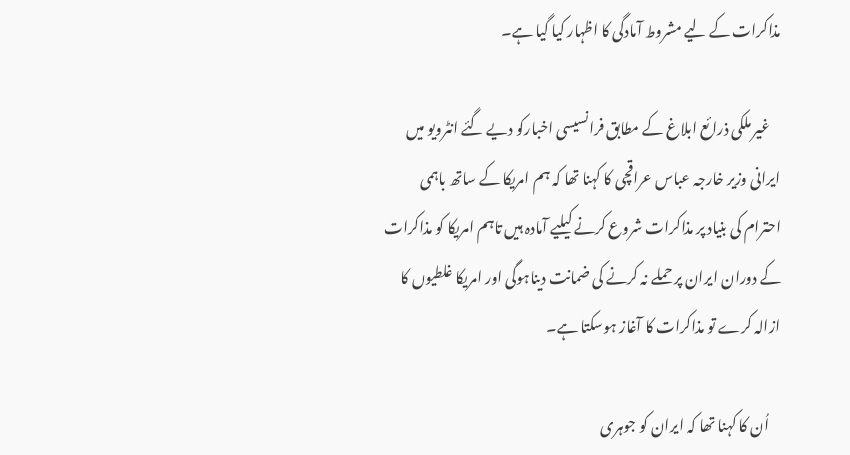مذاکرات کے لیے مشروط آمادگی کا اظہار کیا گیا ہے۔

    غیر ملکی ذرائع ابلاغ کے مطابق فرانسیسی اخبارکو دیے گئے انٹرویو میں ایرانی وزیر خارجہ عباس عراقچی کا کہنا تھا کہ ہم امریکا کے ساتھ باہمی احترام کی بنیاد پر مذاکرات شروع کرنے کیلیے آمادہ ہیں تاہم امریکا کو مذاکرات کے دوران ایران پر حملے نہ کرنے کی ضمانت دیناہوگی اور امریکا غلطیوں کا ازالہ کرے تو مذاکرات کا آغاز ہوسکتا ہے۔

    اُن کا کہنا تھا کہ ایران کو جوہری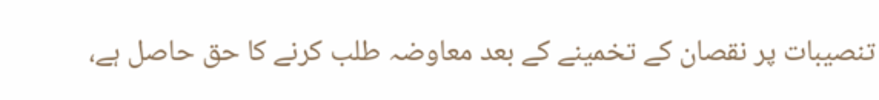تنصیبات پر نقصان کے تخمینے کے بعد معاوضہ طلب کرنے کا حق حاصل ہے،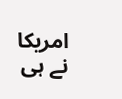امریکا نے ہی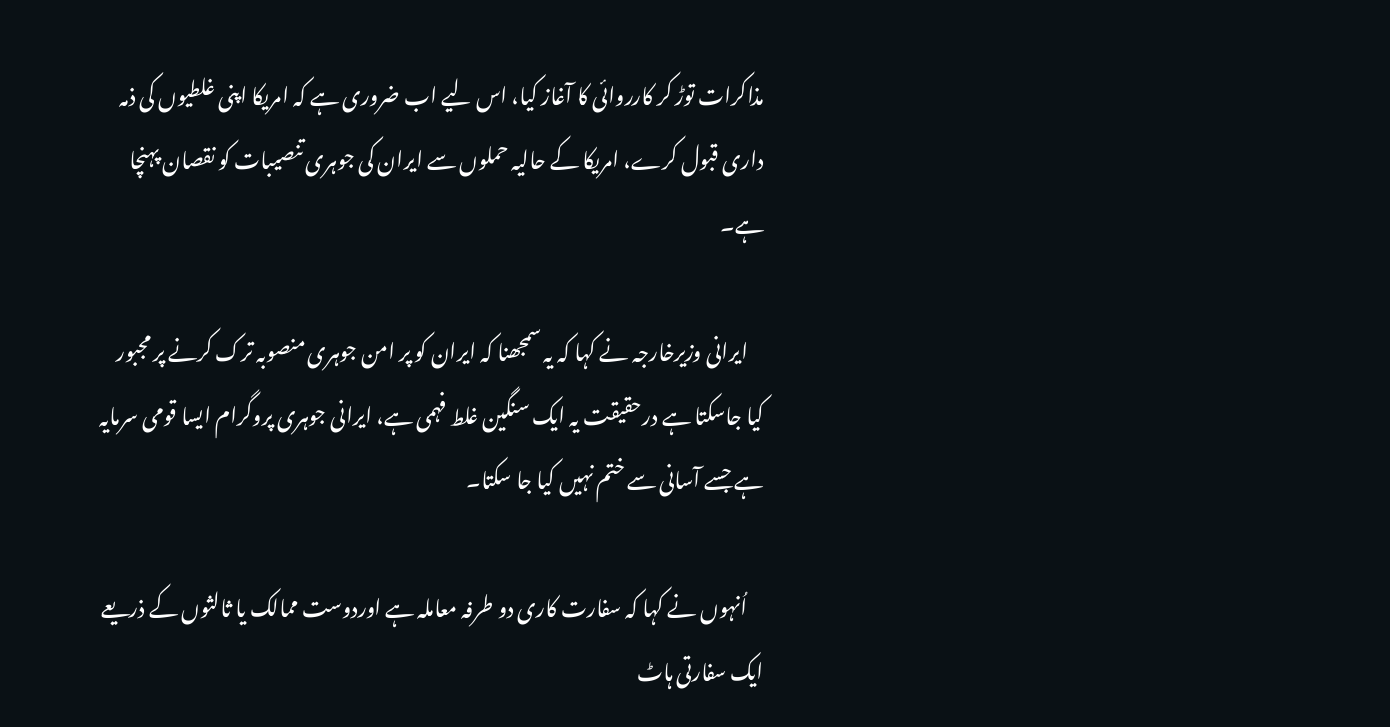مذاکرات توڑ کر کارروائی کا آغاز کیا، اس لیے اب ضروری ہے کہ امریکا اپنی غلطیوں کی ذمہ داری قبول کرے، امریکا کے حالیہ حملوں سے ایران کی جوہری تنصیبات کو نقصان پہنچا ہے۔

    ایرانی وزیرخارجہ نے کہا کہ یہ سمجھنا کہ ایران کو پر امن جوہری منصوبہ ترک کرنے پر مجبور کیا جاسکتا ہے درحقیقت یہ ایک سنگین غلط فہمی ہے، ایرانی جوہری پروگرام ایسا قومی سرمایہ ہے جسے آسانی سے ختم نہیں کیا جا سکتا۔

    اُنہوں نے کہا کہ سفارت کاری دو طرفہ معاملہ ہے اوردوست ممالک یا ثالثوں کے ذریعے ایک سفارتی ہاٹ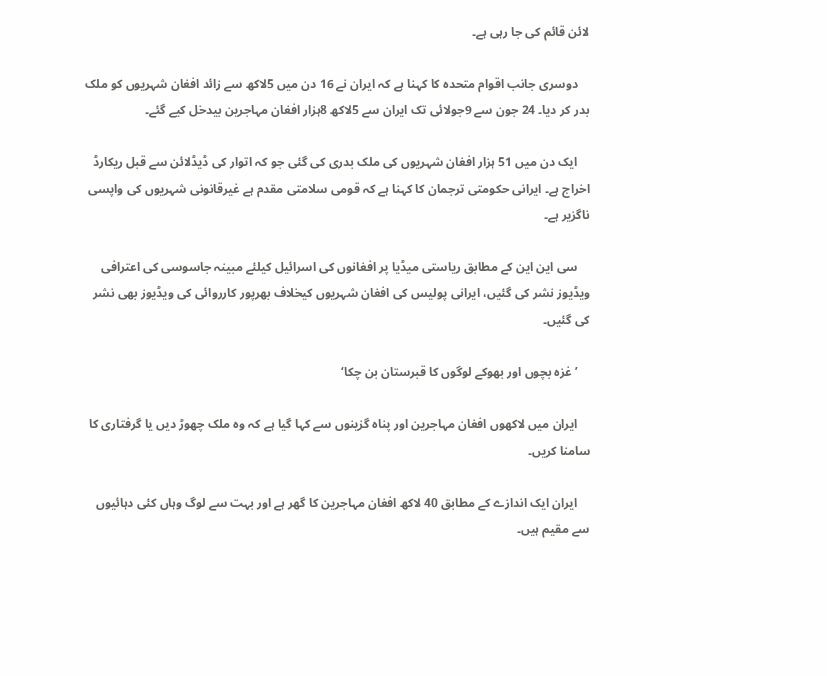لائن قائم کی جا رہی ہے۔

    دوسری جانب اقوام متحدہ کا کہنا ہے کہ ایران نے 16 دن میں 5لاکھ سے زائد افغان شہریوں کو ملک بدر کر دیا۔ 24 جون سے 9جولائی تک ایران سے 5لاکھ 8ہزار افغان مہاجرین بیدخل کیے گئے۔

    ایک دن میں 51 ہزار افغان شہریوں کی ملک بدری کی گئی جو کہ اتوار کی ڈیڈلائن سے قبل ریکارڈ اخراج ہے۔ ایرانی حکومتی ترجمان کا کہنا ہے کہ قومی سلامتی مقدم ہے غیرقانونی شہریوں کی واپسی ناگزیر ہے۔

    سی این این کے مطابق ریاستی میڈیا پر افغانوں کی اسرائیل کیلئے مبینہ جاسوسی کی اعترافی ویڈیوز نشر کی گئیں، ایرانی پولیس کی افغان شہریوں کیخلاف بھرپور کارروائی کی ویڈیوز بھی نشر کی گئیں۔

    ’غزہ بچوں اور بھوکے لوگوں کا قبرستان بن چکا‘

    ایران میں لاکھوں افغان مہاجرین اور پناہ گزینوں سے کہا گیا ہے کہ وہ ملک چھوڑ دیں یا گرفتاری کا سامنا کریں۔

    ایران ایک اندازے کے مطابق 40 لاکھ افغان مہاجرین کا گھر ہے اور بہت سے لوگ وہاں کئی دہائیوں سے مقیم ہیں۔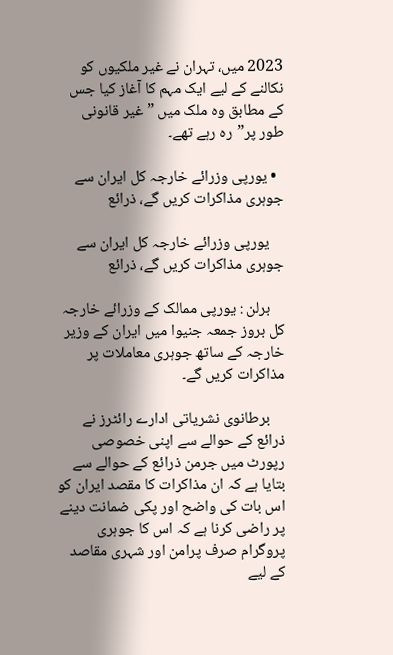2023 میں، تہران نے غیر ملکیوں کو نکالنے کے لیے ایک مہم کا آغاز کیا جس کے مطابق وہ ملک میں ”غیر قانونی طور پر”رہ رہے تھے۔

  • یورپی وزرائے خارجہ کل ایران سے جوہری مذاکرات کریں گے، ذرائع

    یورپی وزرائے خارجہ کل ایران سے جوہری مذاکرات کریں گے، ذرائع

    برلن : یورپی ممالک کے وزرائے خارجہ کل بروز جمعہ جنیوا میں ایران کے وزیر خارجہ کے ساتھ جوہری معاملات پر مذاکرات کریں گے۔

    برطانوی نشریاتی ادارے رائٹرز نے ذرائع کے حوالے سے اپنی خصوصی رپورٹ میں جرمن ذرائع کے حوالے سے بتایا ہے کہ ان مذاکرات کا مقصد ایران کو اس بات کی واضح اور پکی ضمانت دینے پر راضی کرنا ہے کہ اس کا جوہری پروگرام صرف پرامن اور شہری مقاصد کے لیے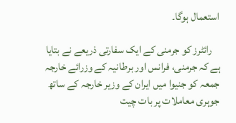استعمال ہوگا۔

    رائٹرز کو جرمنی کے ایک سفارتی ذریعے نے بتایا ہے کہ جرمنی، فرانس اور برطانیہ کے وزرائے خارجہ جمعہ کو جنیوا میں ایران کے وزیر خارجہ کے ساتھ جوہری معاملات پر بات چیت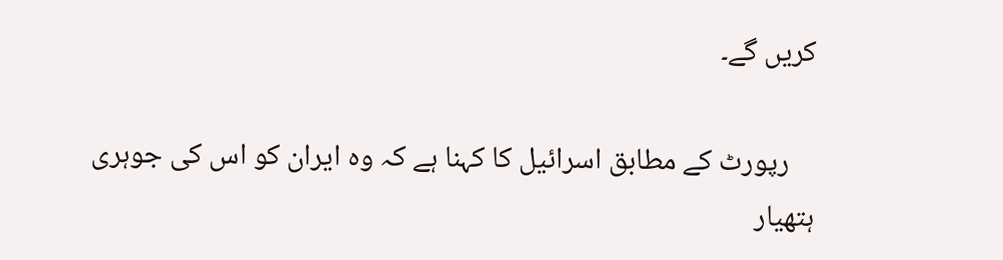کریں گے۔

    رپورٹ کے مطابق اسرائیل کا کہنا ہے کہ وہ ایران کو اس کی جوہری ہتھیار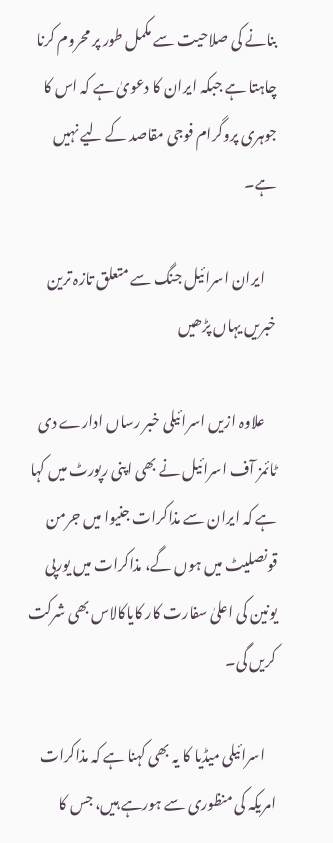بنانے کی صلاحیت سے مکمل طور پر محروم کرنا چاہتا ہے جبکہ ایران کا دعویٰ ہے کہ اس کا جوہری پروگرام فوجی مقاصد کے لیے نہیں ہے۔

    ایران اسرائیل جنگ سے متعلق تازہ ترین خبریں یہاں پڑھیں

    علاوہ ازیں اسرائیلی خبر رساں ادارے دی ٹائمز آف اسرائیل نے بھی اپنی رپورٹ میں کہا ہے کہ ایران سے مذاکرات جنیوا میں جرمن قونصلیٹ میں ہوں گے، مذاکرات میں یورپی یونین کی اعلیٰ سفارت کار کایاکالاس بھی شرکت کریں گی۔

    اسرائیلی میڈیا کا یہ بھی کہنا ہے کہ مذاکرات امریکہ کی منظوری سے ہورہے ہیں، جس کا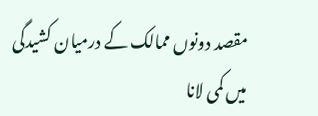مقصد دونوں ممالک کے درمیان کشیدگی میں کمی لانا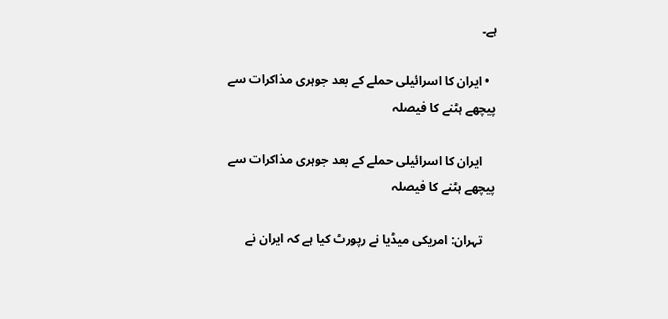ہے۔

  • ایران کا اسرائیلی حملے کے بعد جوہری مذاکرات سے پیچھے ہٹنے کا فیصلہ

    ایران کا اسرائیلی حملے کے بعد جوہری مذاکرات سے پیچھے ہٹنے کا فیصلہ

    تہران: امریکی میڈیا نے رپورٹ کیا ہے کہ ایران نے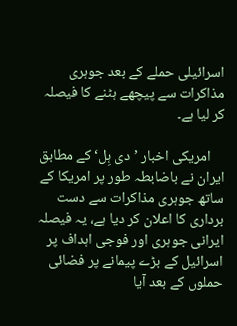اسرائیلی حملے کے بعد جوہری مذاکرات سے پیچھے ہٹنے کا فیصلہ کر لیا ہے۔

    امریکی اخبار ’دی ہِل‘ کے مطابق ایران نے باضابطہ طور پر امریکا کے ساتھ جوہری مذاکرات سے دست برداری کا اعلان کر دیا ہے، یہ فیصلہ ایرانی جوہری اور فوجی اہداف پر اسرائیل کے بڑے پیمانے پر فضائی حملوں کے بعد آیا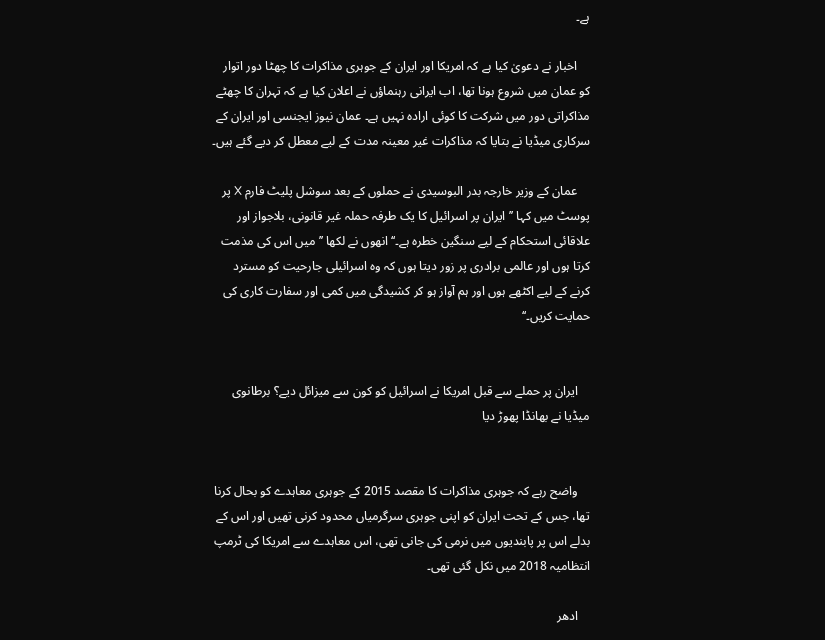ہے۔

    اخبار نے دعویٰ کیا ہے کہ امریکا اور ایران کے جوہری مذاکرات کا چھٹا دور اتوار کو عمان میں شروع ہونا تھا، اب ایرانی رہنماؤں نے اعلان کیا ہے کہ تہران کا چھٹے مذاکراتی دور میں شرکت کا کوئی ارادہ نہیں ہے۔ عمان نیوز ایجنسی اور ایران کے سرکاری میڈیا نے بتایا کہ مذاکرات غیر معینہ مدت کے لیے معطل کر دیے گئے ہیں۔

    عمان کے وزیر خارجہ بدر البوسیدی نے حملوں کے بعد سوشل پلیٹ فارم X پر پوسٹ میں کہا ’’ایران پر اسرائیل کا یک طرفہ حملہ غیر قانونی، بلاجواز اور علاقائی استحکام کے لیے سنگین خطرہ ہے۔‘‘ انھوں نے لکھا ’’میں اس کی مذمت کرتا ہوں اور عالمی برادری پر زور دیتا ہوں کہ وہ اسرائیلی جارحیت کو مسترد کرنے کے لیے اکٹھے ہوں اور ہم آواز ہو کر کشیدگی میں کمی اور سفارت کاری کی حمایت کریں۔‘‘


    ایران پر حملے سے قبل امریکا نے اسرائیل کو کون سے میزائل دیے؟ برطانوی میڈیا نے بھانڈا پھوڑ دیا


    واضح رہے کہ جوہری مذاکرات کا مقصد 2015 کے جوہری معاہدے کو بحال کرنا تھا، جس کے تحت ایران کو اپنی جوہری سرگرمیاں محدود کرنی تھیں اور اس کے بدلے اس پر پابندیوں میں نرمی کی جانی تھی، اس معاہدے سے امریکا کی ٹرمپ انتظامیہ 2018 میں نکل گئی تھی۔

    ادھر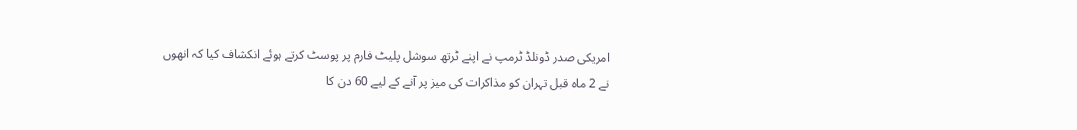امریکی صدر ڈونلڈ ٹرمپ نے اپنے ٹرتھ سوشل پلیٹ فارم پر پوسٹ کرتے ہوئے انکشاف کیا کہ انھوں نے 2 ماہ قبل تہران کو مذاکرات کی میز پر آنے کے لیے 60 دن کا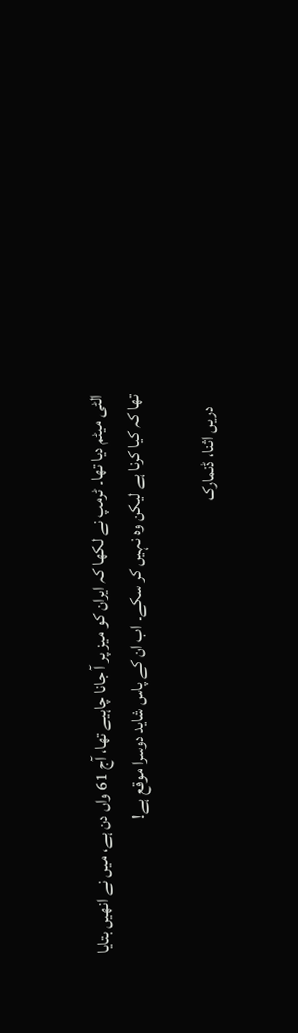الٹی میٹم دیا تھا۔ ٹرمپ نے لکھا کہ ایران کو میز پر آ جانا چاہیے تھا، آج 61 واں دن ہے، میں نے انھیں بتایا تھا کہ کیا کرنا ہے لیکن وہ نہیں کر سکے۔ اب ان کے پاس شاید دوسرا موقع ہے!

    دریں اثنا، ڈنمارک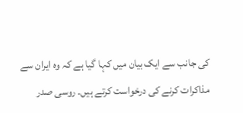کی جانب سے ایک بیان میں کہا گیا ہے کہ وہ ایران سے مذاکرات کرنے کی درخواست کرتے ہیں۔ روسی صدر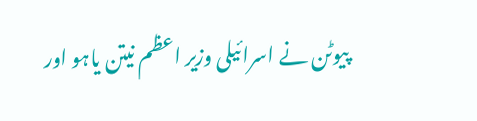پیوٹن نے اسرائیلی وزیر اعظم نیتن یاہو اور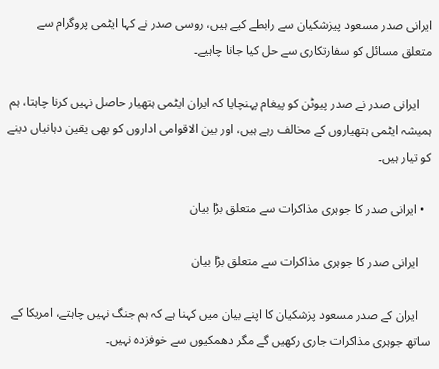ایرانی صدر مسعود پیزشکیان سے رابطے کیے ہیں، روسی صدر نے کہا ایٹمی پروگرام سے متعلق مسائل کو سفارتکاری سے حل کیا جانا چاہیے۔

    ایرانی صدر نے صدر پیوٹن کو پیغام پہنچایا کہ ایران ایٹمی ہتھیار حاصل نہیں کرنا چاہتا، ہم ہمیشہ ایٹمی ہتھیاروں کے مخالف رہے ہیں، اور بین الاقوامی اداروں کو بھی یقین دہانیاں دینے کو تیار ہیں۔

  • ایرانی صدر کا جوہری مذاکرات سے متعلق بڑا بیان

    ایرانی صدر کا جوہری مذاکرات سے متعلق بڑا بیان

    ایران کے صدر مسعود پزشکیان کا اپنے بیان میں کہنا ہے کہ ہم جنگ نہیں چاہتے، امریکا کے ساتھ جوہری مذاکرات جاری رکھیں گے مگر دھمکیوں سے خوفزدہ نہیں۔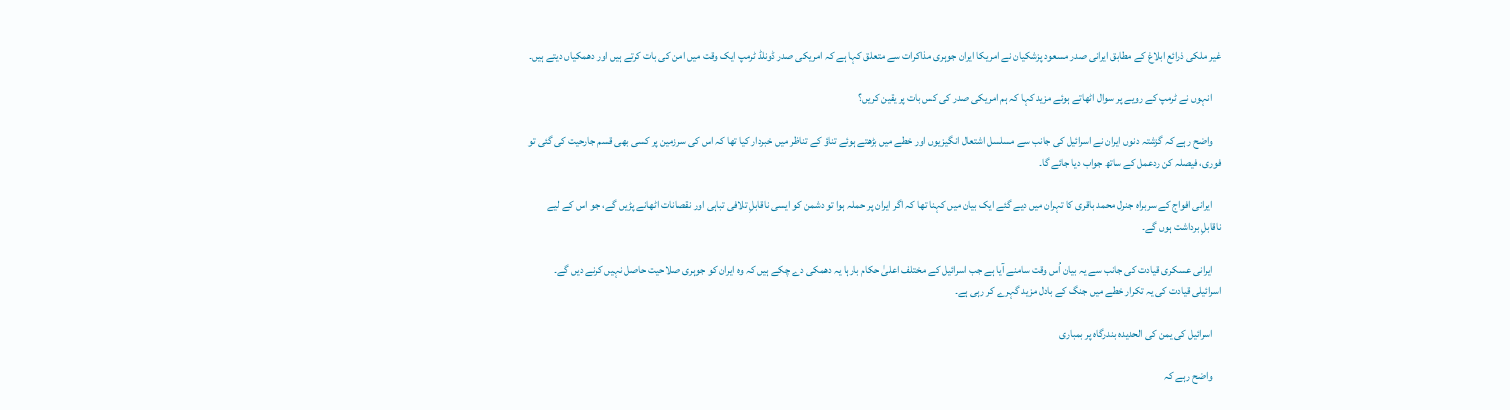غیر ملکی ذرائع ابلاغ کے مطابق ایرانی صدر مسعود پزشکیان نے امریکا ایران جوہری مذاکرات سے متعلق کہا ہے کہ امریکی صدر ڈونلڈ ٹرمپ ایک وقت میں امن کی بات کرتے ہیں اور دھمکیاں دیتے ہیں۔

    انہوں نے ٹرمپ کے رویے پر سوال اٹھاتے ہوئے مزید کہا کہ ہم امریکی صدر کی کس بات پر یقین کریں؟

    واضح رہے کہ گزشتہ دنوں ایران نے اسرائیل کی جانب سے مسلسل اشتعال انگیزیوں اور خطے میں بڑھتے ہوئے تناؤ کے تناظر میں خبردار کیا تھا کہ اس کی سرزمین پر کسی بھی قسم جارحیت کی گئی تو فوری، فیصلہ کن ردعمل کے ساتھ جواب دیا جائے گا۔

    ایرانی افواج کے سربراہ جنرل محمد باقری کا تہران میں دیے گئے ایک بیان میں کہنا تھا کہ اگر ایران پر حملہ ہوا تو دشمن کو ایسی ناقابلِ تلافی تباہی اور نقصانات اٹھانے پڑیں گے، جو اس کے لیے ناقابلِ برداشت ہوں گے۔

    ایرانی عسکری قیادت کی جانب سے یہ بیان اُس وقت سامنے آیا ہے جب اسرائیل کے مختلف اعلیٰ حکام بارہا یہ دھمکی دے چکے ہیں کہ وہ ایران کو جوہری صلاحیت حاصل نہیں کرنے دیں گے۔ اسرائیلی قیادت کی یہ تکرار خطے میں جنگ کے بادل مزید گہرے کر رہی ہے۔

    اسرائیل کی یمن کی الحدیدہ بندرگاہ پر بمباری

    واضح رہے کہ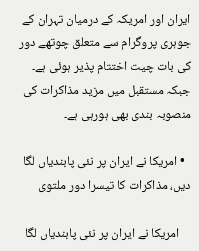ایران اور امریکہ کے درمیان تہران کے جوہری پروگرام سے متعلق چوتھے دور کی بات چیت اختتام پذیر ہوئی ہے۔ جبکہ مستقبل میں مزید مذاکرات کی منصوبہ بندی بھی ہورہی ہے۔

  • امریکا نے ایران پر نئی پابندیاں لگا دیں، مذاکرات کا تیسرا دور ملتوی

    امریکا نے ایران پر نئی پابندیاں لگا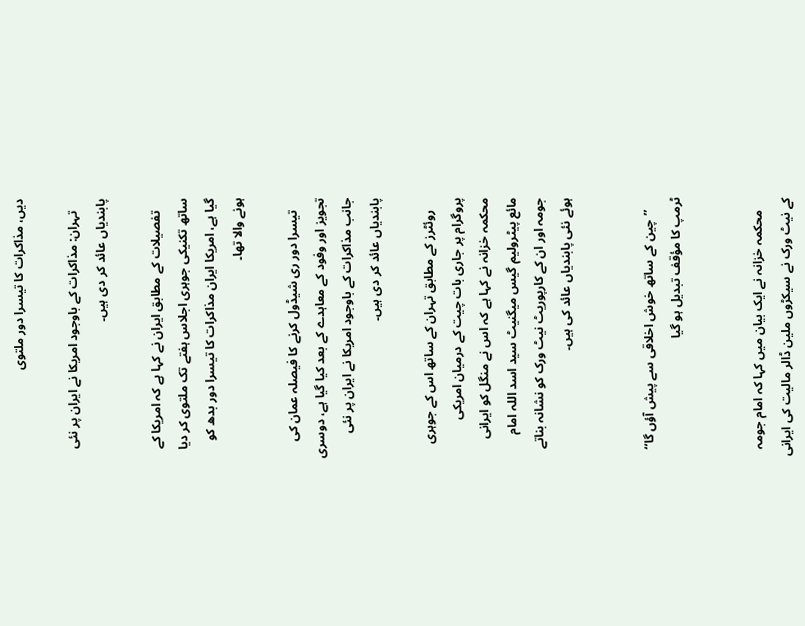دیں، مذاکرات کا تیسرا دور ملتوی

    تہران: مذاکرات کے باوجود امریکا نے ایران پر نئی پابندیاں عائد کر دی ہیں۔

    تفصیلات کے مطابق ایران نے کہا ہے کہ امریکا کے ساتھ تکنیکی جوہری اجلاس ہفتے تک ملتوی کر دیا گیا ہے، امریکا ایران مذاکرات کا تیسرا دور بدھ کو ہونے والا تھا۔

    تیسرا دور ری شیڈول کرنے کا فیصلہ عمان کی تجویز اور وفود کے معاہدے کے بعد کیا گیا ہے، دوسری جانب مذاکرات کے باوجود امریکا نے ایران پر نئی پابندیاں عائد کر دی ہیں۔

    روئٹرز کے مطابق تہران کے ساتھ اس کے جوہری پروگرام پر جاری بات چیت کے درمیان امریکی محکمہ خزانہ نے کہا ہے کہ اس نے منگل کو ایرانی مائع پیٹرولیم گیس میگنیٹ سید اسد اللہ امام جومہ اور ان کے کارپوریٹ نیٹ ورک کو نشانہ بناتے ہوئے نئی پابندیاں عائد کی ہیں۔


    ’’چین کے ساتھ خوش اخلاقی سے پیش آؤں گا‘‘ ٹرمپ کا مؤقف تبدیل ہو گیا


    محکمہ خزانہ نے ایک بیان میں کہا کہ امام جومہ کے نیٹ ورک نے سیکڑوں ملین ڈالر مالیت کی ایرانی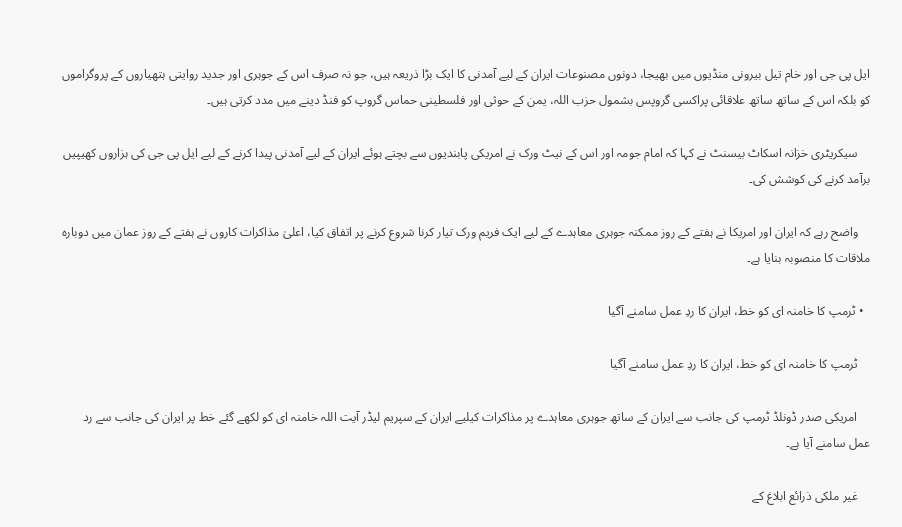ایل پی جی اور خام تیل بیرونی منڈیوں میں بھیجا، دونوں مصنوعات ایران کے لیے آمدنی کا ایک بڑا ذریعہ ہیں، جو نہ صرف اس کے جوہری اور جدید روایتی ہتھیاروں کے پروگراموں کو بلکہ اس کے ساتھ ساتھ علاقائی پراکسی گروپس بشمول حزب اللہ، یمن کے حوثی اور فلسطینی حماس گروپ کو فنڈ دینے میں مدد کرتی ہیں۔

    سیکریٹری خزانہ اسکاٹ بیسنٹ نے کہا کہ امام جومہ اور اس کے نیٹ ورک نے امریکی پابندیوں سے بچتے ہوئے ایران کے لیے آمدنی پیدا کرنے کے لیے ایل پی جی کی ہزاروں کھیپیں برآمد کرنے کی کوشش کی۔

    واضح رہے کہ ایران اور امریکا نے ہفتے کے روز ممکنہ جوہری معاہدے کے لیے ایک فریم ورک تیار کرنا شروع کرنے پر اتفاق کیا، اعلیٰ مذاکرات کاروں نے ہفتے کے روز عمان میں دوبارہ ملاقات کا منصوبہ بنایا ہے۔

  • ٹرمپ کا خامنہ ای کو خط، ایران کا ردِ عمل سامنے آگیا

    ٹرمپ کا خامنہ ای کو خط، ایران کا ردِ عمل سامنے آگیا

    امریکی صدر ڈونلڈ ٹرمپ کی جانب سے ایران کے ساتھ جوہری معاہدے پر مذاکرات کیلیے ایران کے سپریم لیڈر آیت اللہ خامنہ ای کو لکھے گئے خط پر ایران کی جانب سے رد عمل سامنے آیا ہے۔

    غیر ملکی ذرائع ابلاغ کے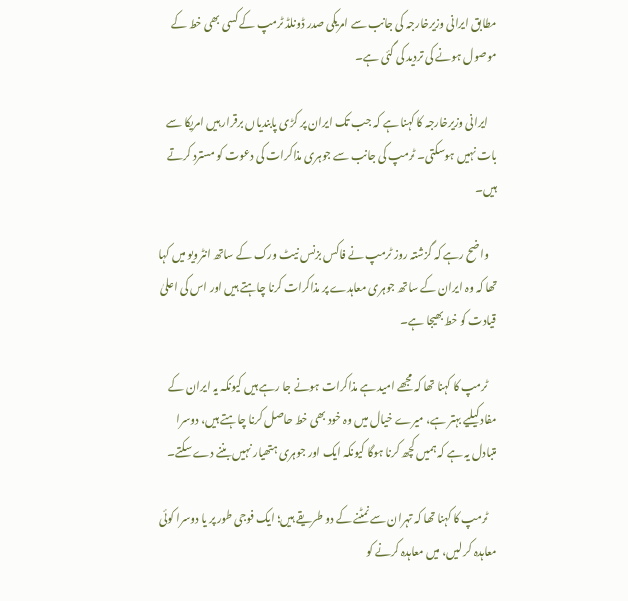مطابق ایرانی وزیرخارجہ کی جانب سے امریکی صدر ڈونلڈ ٹرمپ کے کسی بھی خط کے موصول ہونے کی تردید کی گئی ہے۔

    ایرانی وزیرخارجہ کا کہنا ہے کہ جب تک ایران پر کڑی پابندیاں برقرار ہیں امریکا سے بات نہیں ہوسکتی۔ ٹرمپ کی جانب سے جوہری مذاکرات کی دعوت کو مسترد کرتے ہیں۔

    واضح رہے کہ گزشتہ روز ٹرمپ نے فاکس بزنس نیٹ ورک کے ساتھ انٹرویو میں کہا تھا کہ وہ ایران کے ساتھ جوہری معاہدے پر مذاکرات کرنا چاہتے ہیں اور اس کی اعلیٰ قیادت کو خط بھیجا ہے۔

    ٹرمپ کا کہنا تھا کہ مجھے امید ہے مذاکرات ہونے جا رہے ہیں کیونکہ یہ ایران کے مفاد کیلیے بہتر ہے، میرے خیال میں وہ خود بھی خط حاصل کرنا چاہتے ہیں، دوسرا متبادل یہ ہے کہ ہمیں کچھ کرنا ہوگا کیونکہ ایک اور جوہری ہتھیار نہیں بننے دے سکتے۔

    ٹرمپ کا کہنا تھا کہ تہران سے نمٹنے کے دو طریقے ہیں؛ ایک فوجی طور پر یا دوسرا کوئی معاہدہ کر لیں، میں معاہدہ کرنے کو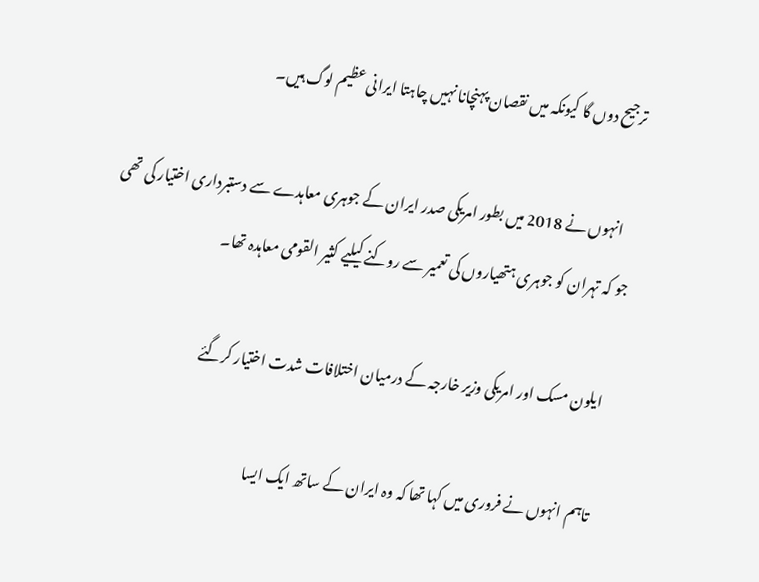ترجیح دوں گا کیونکہ میں نقصان پہنچانا نہیں چاہتا ایرانی عظیم لوگ ہیں۔

    انہوں نے 2018 میں بطور امریکی صدر ایران کے جوہری معاہدے سے دستبرداری اختیار کی تھی جو کہ تہران کو جوہری ہتھیاروں کی تعمیر سے روکنے کیلیے کثیر القومی معاہدہ تھا۔

    ایلون مسک اور امریکی وزیر خارجہ کے درمیان اختلافات شدت اختیار کرگئے

    تاہم انہوں نے فروری میں کہا تھا کہ وہ ایران کے ساتھ ایک ایسا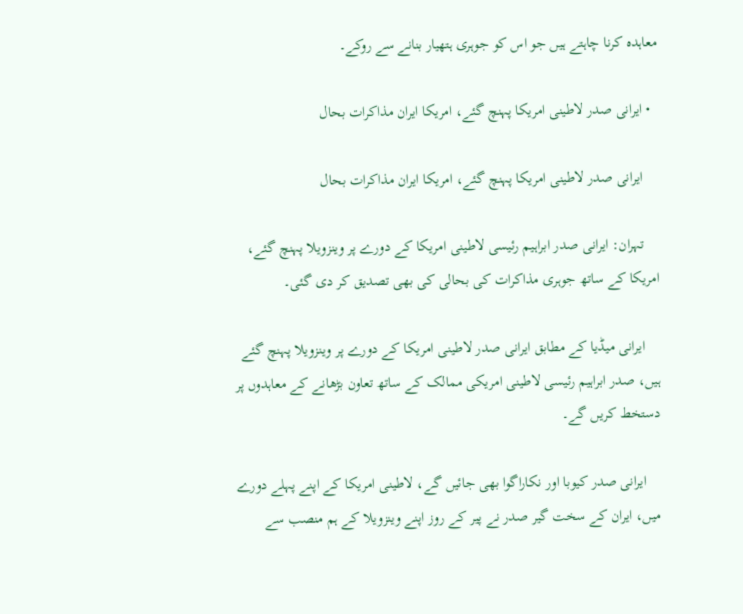معاہدہ کرنا چاہتے ہیں جو اس کو جوہری ہتھیار بنانے سے روکے۔

  • ایرانی صدر لاطینی امریکا پہنچ گئے، امریکا ایران مذاکرات بحال

    ایرانی صدر لاطینی امریکا پہنچ گئے، امریکا ایران مذاکرات بحال

    تہران: ایرانی صدر ابراہیم رئیسی لاطینی امریکا کے دورے پر وینزویلا پہنچ گئے، امریکا کے ساتھ جوہری مذاکرات کی بحالی کی بھی تصدیق کر دی گئی۔

    ایرانی میڈیا کے مطابق ایرانی صدر لاطینی امریکا کے دورے پر وینزویلا پہنچ گئے ہیں، صدر ابراہیم رئیسی لاطینی امریکی ممالک کے ساتھ تعاون بڑھانے کے معاہدوں پر دستخط کریں گے۔

    ایرانی صدر کیوبا اور نکاراگوا بھی جائیں گے، لاطینی امریکا کے اپنے پہلے دورے میں، ایران کے سخت گیر صدر نے پیر کے روز اپنے وینزویلا کے ہم منصب سے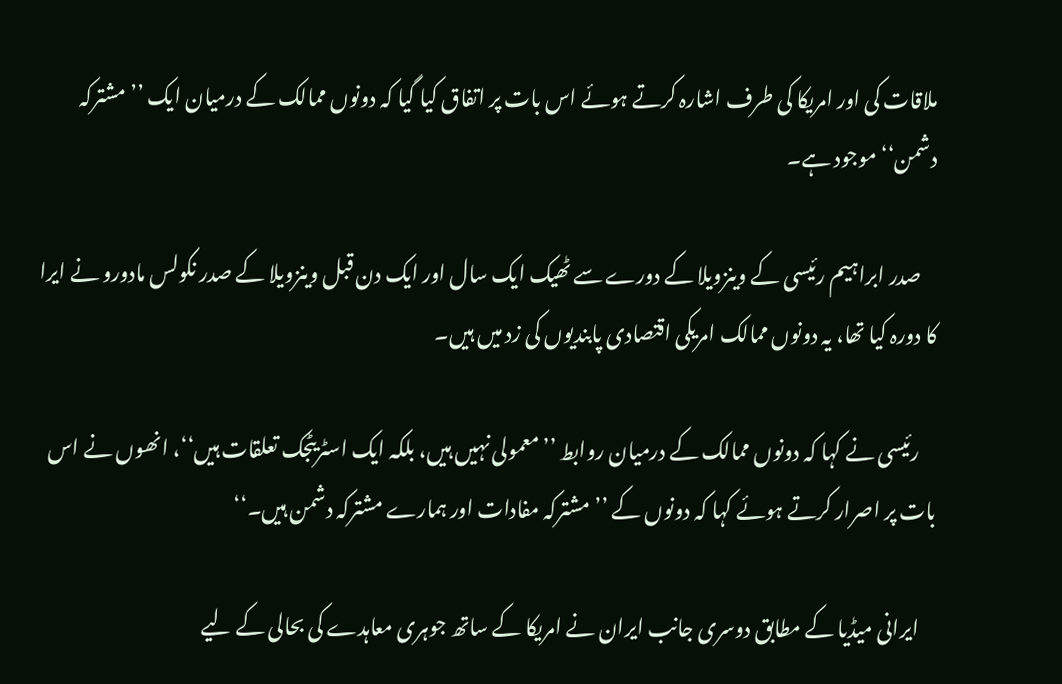ملاقات کی اور امریکا کی طرف اشارہ کرتے ہوئے اس بات پر اتفاق کیا گیا کہ دونوں ممالک کے درمیان ایک ’’مشترکہ دشمن‘‘ موجود ہے۔

    صدر ابراہیم رئیسی کے وینزویلا کے دورے سے ٹھیک ایک سال اور ایک دن قبل وینزویلا کے صدر نکولس مادورو نے ایرا کا دورہ کیا تھا، یہ دونوں ممالک امریکی اقتصادی پابندیوں کی زد میں ہیں۔

    رئیسی نے کہا کہ دونوں ممالک کے درمیان روابط ’’معمولی نہیں ہیں، بلکہ ایک اسٹریٹجک تعلقات ہیں‘‘، انھوں نے اس بات پر اصرار کرتے ہوئے کہا کہ دونوں کے ’’مشترکہ مفادات اور ہمارے مشترکہ دشمن ہیں۔‘‘

    ایرانی میڈیا کے مطابق دوسری جانب ایران نے امریکا کے ساتھ جوہری معاہدے کی بحالی کے لیے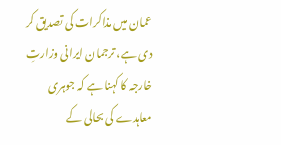عمان میں مذاکرات کی تصدیق کر دی ہے، ترجمان ایرانی وزارتِ خارجہ کا کہنا ہے کہ جوہری معاہدے کی بحالی کے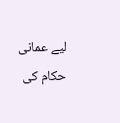لیے عمانی حکام کی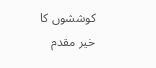کوششوں کا خیر مقدم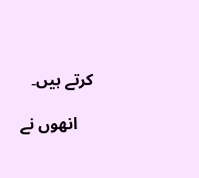کرتے ہیں۔

    انھوں نے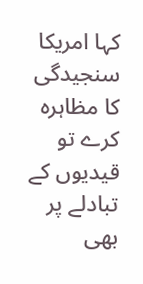کہا امریکا سنجیدگی کا مظاہرہ کرے تو قیدیوں کے تبادلے پر بھی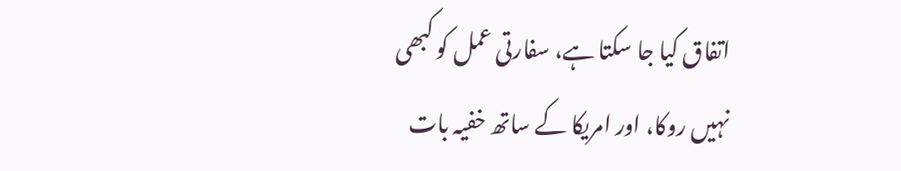اتفاق کیا جا سکتا ہے، سفارتی عمل کو کبھی نہیں روکا، اور امریکا کے ساتھ خفیہ بات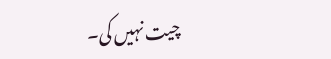چیت نہیں کی۔